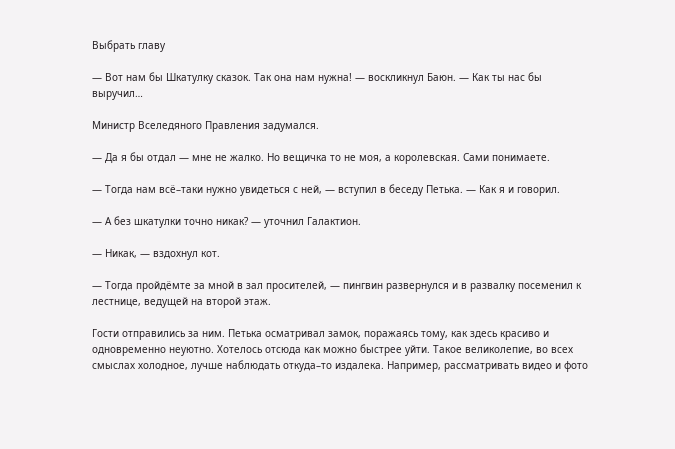Выбрать главу

— Вот нам бы Шкатулку сказок. Так она нам нужна! — воскликнул Баюн. — Как ты нас бы выручил…

Министр Вселедяного Правления задумался.

— Да я бы отдал — мне не жалко. Но вещичка то не моя, а королевская. Сами понимаете.

— Тогда нам всё–таки нужно увидеться с ней, — вступил в беседу Петька. — Как я и говорил.

— А без шкатулки точно никак? — уточнил Галактион.

— Никак, — вздохнул кот.

— Тогда пройдёмте за мной в зал просителей, — пингвин развернулся и в развалку посеменил к лестнице, ведущей на второй этаж.

Гости отправились за ним. Петька осматривал замок, поражаясь тому, как здесь красиво и одновременно неуютно. Хотелось отсюда как можно быстрее уйти. Такое великолепие, во всех смыслах холодное, лучше наблюдать откуда–то издалека. Например, рассматривать видео и фото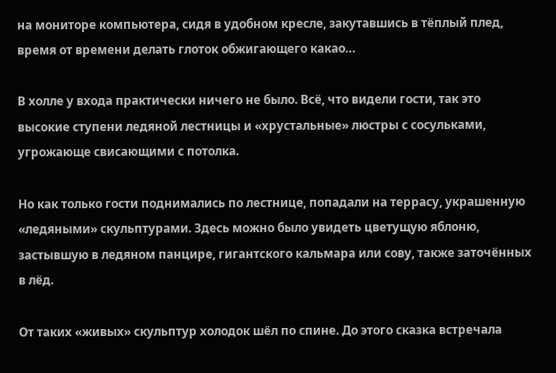на мониторе компьютера, сидя в удобном кресле, закутавшись в тёплый плед, время от времени делать глоток обжигающего какао…

В холле у входа практически ничего не было. Всё, что видели гости, так это высокие ступени ледяной лестницы и «хрустальные» люстры с сосульками, угрожающе свисающими с потолка.

Но как только гости поднимались по лестнице, попадали на террасу, украшенную «ледяными» скульптурами. Здесь можно было увидеть цветущую яблоню, застывшую в ледяном панцире, гигантского кальмара или сову, также заточённых в лёд.

От таких «живых» скульптур холодок шёл по спине. До этого сказка встречала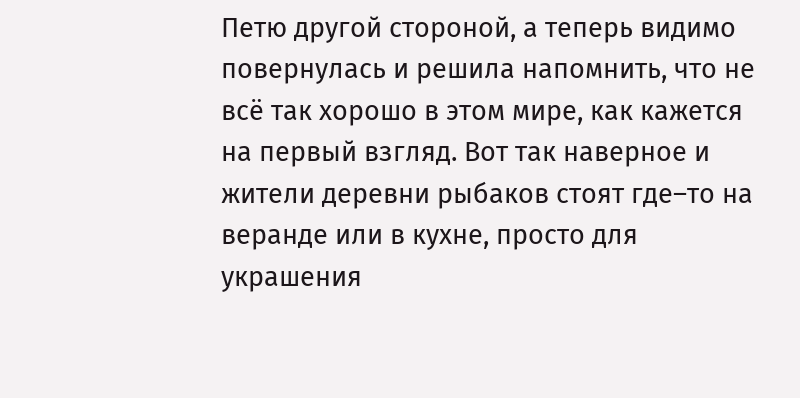Петю другой стороной, а теперь видимо повернулась и решила напомнить, что не всё так хорошо в этом мире, как кажется на первый взгляд. Вот так наверное и жители деревни рыбаков стоят где–то на веранде или в кухне, просто для украшения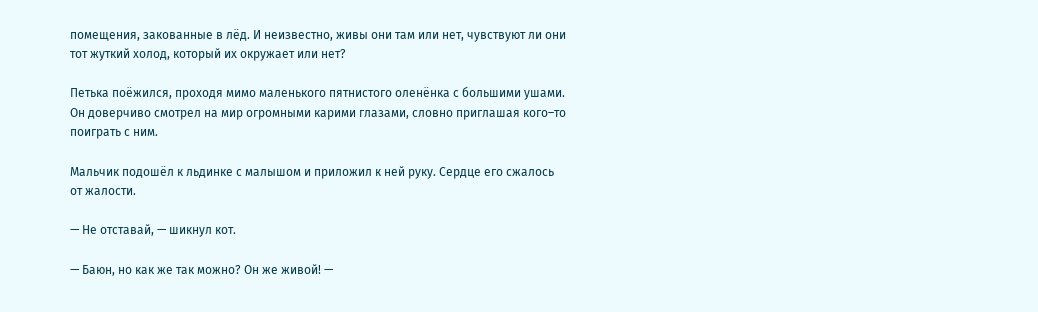помещения, закованные в лёд. И неизвестно, живы они там или нет, чувствуют ли они тот жуткий холод, который их окружает или нет?

Петька поёжился, проходя мимо маленького пятнистого оленёнка с большими ушами. Он доверчиво смотрел на мир огромными карими глазами, словно приглашая кого–то поиграть с ним.

Мальчик подошёл к льдинке с малышом и приложил к ней руку. Сердце его сжалось от жалости.

— Не отставай, — шикнул кот.

— Баюн, но как же так можно? Он же живой! —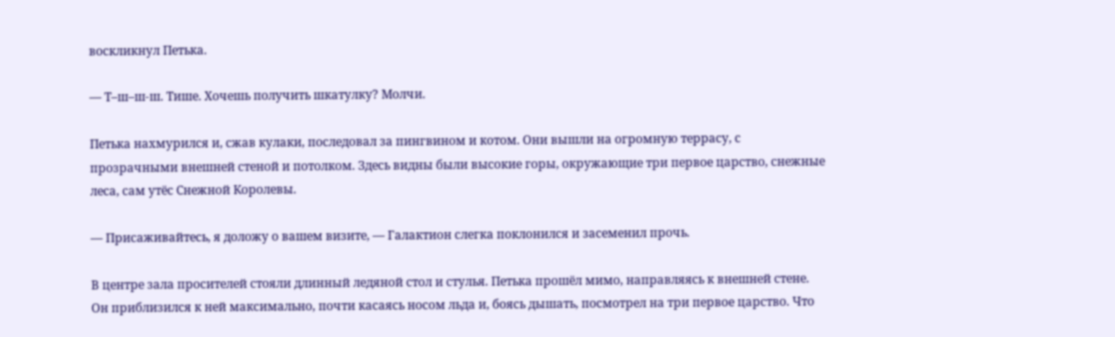воскликнул Петька.

— Т–ш–ш-ш. Тише. Хочешь получить шкатулку? Молчи.

Петька нахмурился и, сжав кулаки, последовал за пингвином и котом. Они вышли на огромную террасу, с прозрачными внешней стеной и потолком. Здесь видны были высокие горы, окружающие три первое царство, снежные леса, сам утёс Снежной Королевы.

— Присаживайтесь, я доложу о вашем визите, — Галактион слегка поклонился и засеменил прочь.

В центре зала просителей стояли длинный ледяной стол и стулья. Петька прошёл мимо, направляясь к внешней стене. Он приблизился к ней максимально, почти касаясь носом льда и, боясь дышать, посмотрел на три первое царство. Что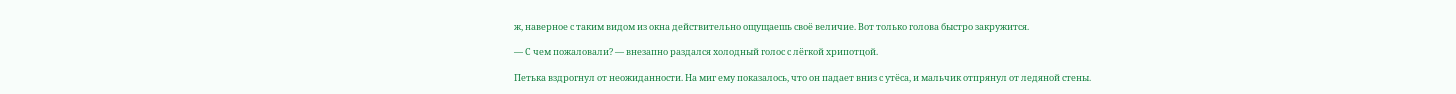ж, наверное с таким видом из окна действительно ощущаешь своё величие. Вот только голова быстро закружится.

— С чем пожаловали? — внезапно раздался холодный голос с лёгкой хрипотцой.

Петька вздрогнул от неожиданности. На миг ему показалось, что он падает вниз с утёса, и мальчик отпрянул от ледяной стены.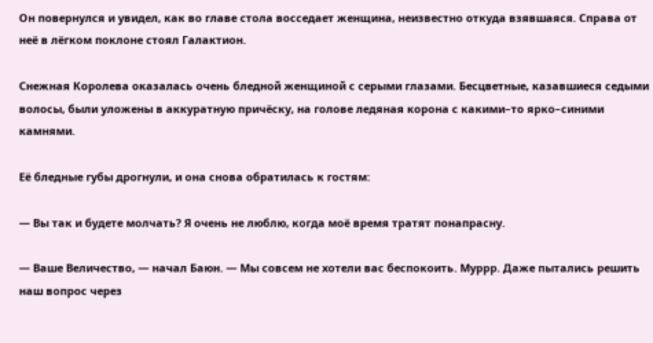Он повернулся и увидел, как во главе стола восседает женщина, неизвестно откуда взявшаяся. Справа от неё в лёгком поклоне стоял Галактион.

Снежная Королева оказалась очень бледной женщиной с серыми глазами. Бесцветные, казавшиеся седыми волосы, были уложены в аккуратную причёску, на голове ледяная корона с какими–то ярко–синими камнями.

Её бледные губы дрогнули, и она снова обратилась к гостям:

— Вы так и будете молчать? Я очень не люблю, когда моё время тратят понапрасну.

— Ваше Величество, — начал Баюн. — Мы совсем не хотели вас беспокоить. Муррр. Даже пытались решить наш вопрос через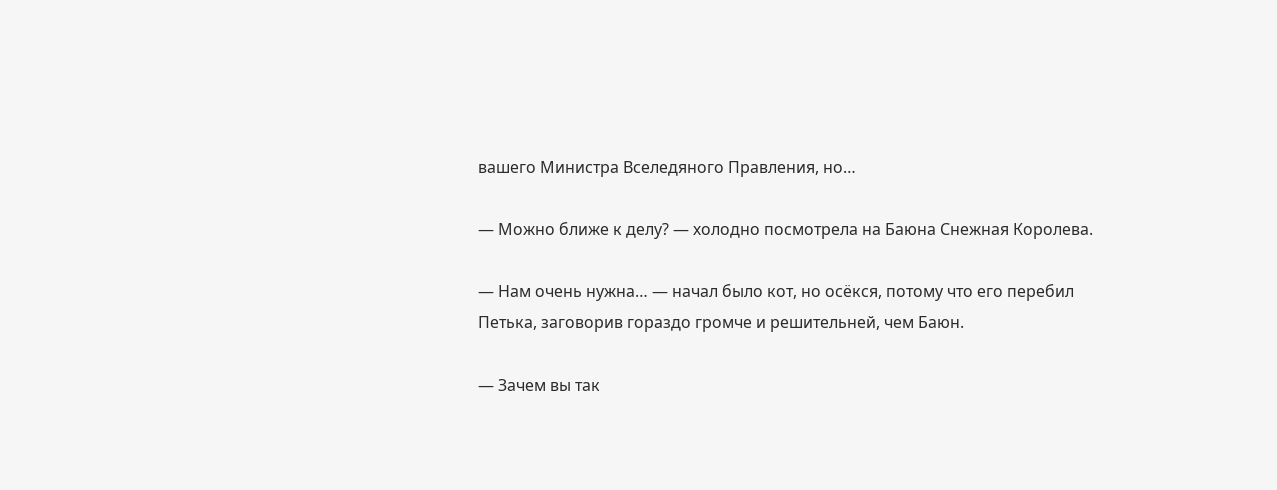вашего Министра Вселедяного Правления, но…

— Можно ближе к делу? — холодно посмотрела на Баюна Снежная Королева.

— Нам очень нужна… — начал было кот, но осёкся, потому что его перебил Петька, заговорив гораздо громче и решительней, чем Баюн.

— Зачем вы так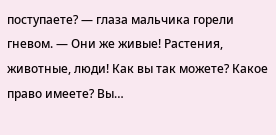поступаете? — глаза мальчика горели гневом. — Они же живые! Растения, животные, люди! Как вы так можете? Какое право имеете? Вы…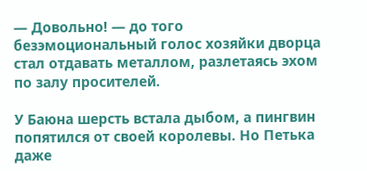— Довольно! — до того безэмоциональный голос хозяйки дворца стал отдавать металлом, разлетаясь эхом по залу просителей.

У Баюна шерсть встала дыбом, а пингвин попятился от своей королевы. Но Петька даже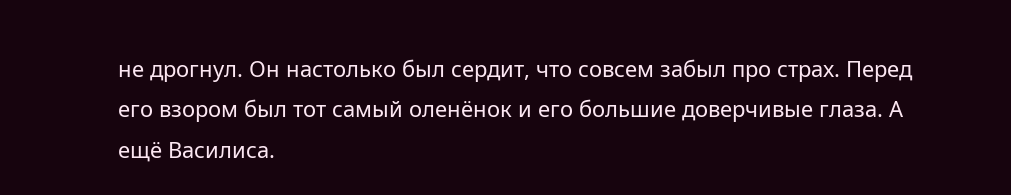не дрогнул. Он настолько был сердит, что совсем забыл про страх. Перед его взором был тот самый оленёнок и его большие доверчивые глаза. А ещё Василиса.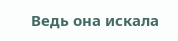Ведь она искала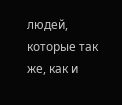людей, которые так же, как и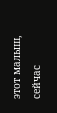этот малыш, сейчас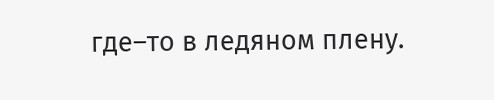где–то в ледяном плену.